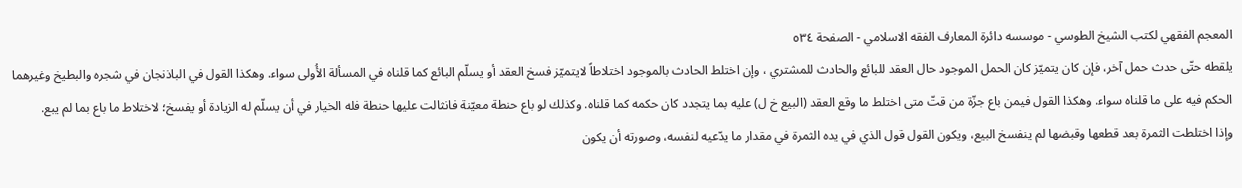المعجم الفقهي لکتب الشيخ الطوسي - موسسه دائرة المعارف الفقه الاسلامي - الصفحة ٥٣٤
يلقطه حتّى حدث حمل آخر، فإن كان يتميّز كان الحمل الموجود حال العقد للبائع والحادث للمشتري ، وإن اختلط الحادث بالموجود اختلاطاً لايتميّز فسخ العقد أو يسلّم البائع كما قلناه في المسألة الأُولى سواء. وهكذا القول في الباذنجان في شجره والبطيخ وغيرهما الحكم فيه على ما قلناه سواء. وهكذا القول فيمن باع جزّة من قتّ متى اختلط ما وقع العقد (البيع خ ل) عليه بما يتجدد كان حكمه كما قلناه. وكذلك لو باع حنطة معيّنة فانثالت عليها حنطة فله الخيار في أن يسلّم له الزيادة أو يفسخ؛ لاختلاط ما باع بما لم يبع.
وإذا اختلطت الثمرة بعد قطعها وقبضها لم ينفسخ البيع، ويكون القول قول الذي في يده الثمرة في مقدار ما يدّعيه لنفسه، وصورته أن يكون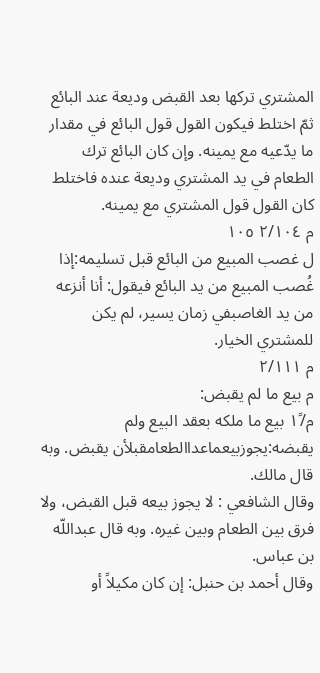المشتري تركها بعد القبض وديعة عند البائع ثمّ اختلط فيكون القول قول البائع في مقدار ما يدّعيه مع يمينه. وإن كان البائع ترك الطعام في يد المشتري وديعة عنده فاختلط كان القول قول المشتري مع يمينه.
م ٢/١٠٤ ١٠٥
ل غصب المبيع من البائع قبل تسليمه:إذا غُصب المبيع من يد البائع فيقول: أنا أنزعه من يد الغاصبفي زمان يسير، لم يكن للمشتري الخيار.
م ٢/١١١
م بيع ما لم يقبض:
م/١ً بيع ما ملكه بعقد البيع ولم يقبضه:يجوزبيعماعداالطعامقبلأن يقبض. وبه قال مالك.
وقال الشافعي : لا يجوز بيعه قبل القبض، ولا فرق بين الطعام وبين غيره. وبه قال عبداللّه بن عباس.
وقال أحمد بن حنبل: إن كان مكيلاً أو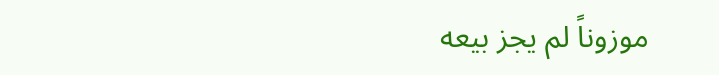موزوناً لم يجز بيعه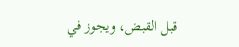قبل القبض، ويجوز في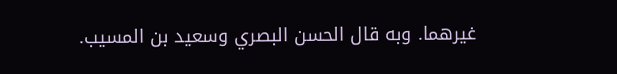غيرهما. وبه قال الحسن البصري وسعيد بن المسيب.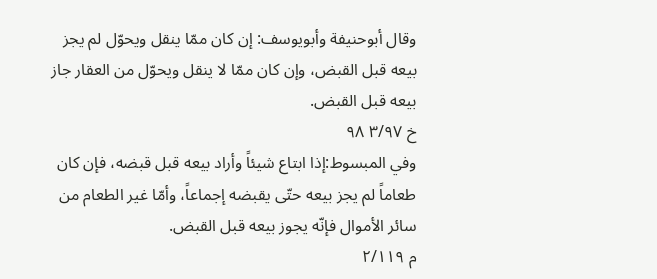وقال أبوحنيفة وأبويوسف: إن كان ممّا ينقل ويحوّل لم يجز بيعه قبل القبض، وإن كان ممّا لا ينقل ويحوّل من العقار جاز بيعه قبل القبض.
خ ٣/٩٧ ٩٨
وفي المبسوط:إذا ابتاع شيئاً وأراد بيعه قبل قبضه، فإن كان طعاماً لم يجز بيعه حتّى يقبضه إجماعاً، وأمّا غير الطعام من سائر الأموال فإنّه يجوز بيعه قبل القبض.
م ٢/١١٩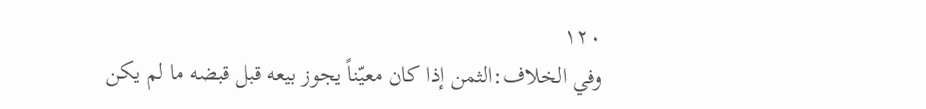١٢٠
وفي الخلاف:الثمن إذا كان معيّناً يجوز بيعه قبل قبضه ما لم يكن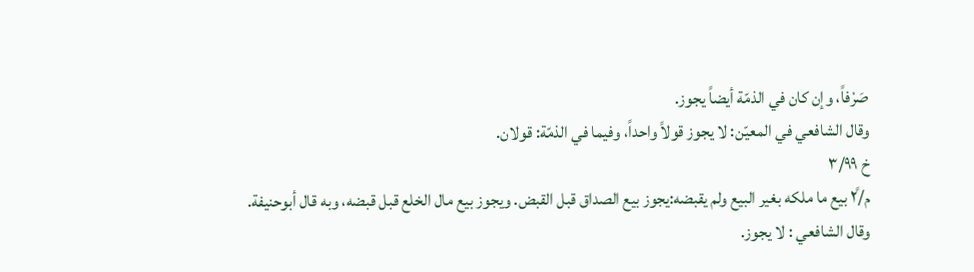صَرْفاً، وإن كان في الذمّة أيضاً يجوز.
وقال الشافعي في المعيّن: لا يجوز قولاً واحداً، وفيما في الذمّة: قولان.
خ ٣/٩٩
م/٢ً بيع ما ملكه بغير البيع ولم يقبضه:يجوز بيع الصداق قبل القبض. ويجوز بيع مال الخلع قبل قبضه، وبه قال أبوحنيفة.
وقال الشافعي : لا يجوز.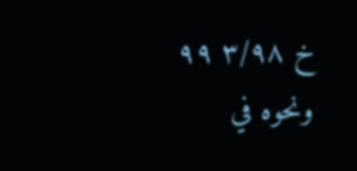خ ٣/٩٨ ٩٩
ونحوه في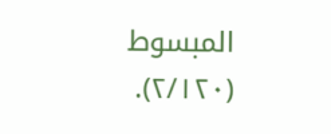المبسوط (٢/١٢٠).